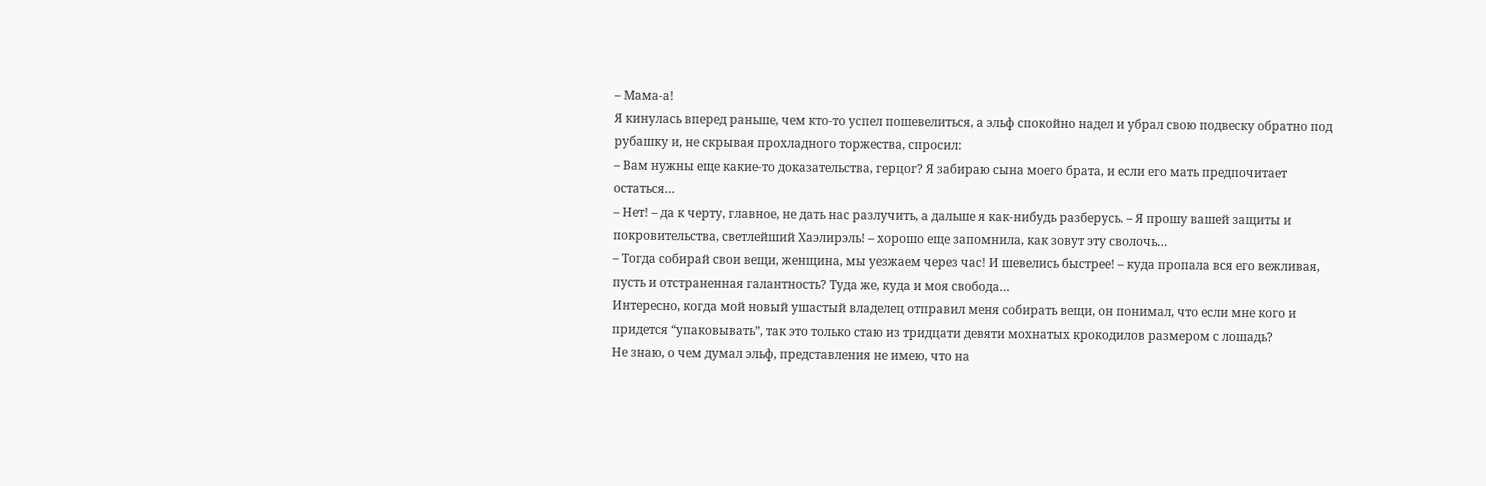– Мама-а!
Я кинулась вперед раньше, чем кто-то успел пошевелиться, а эльф спокойно надел и убрал свою подвеску обратно под рубашку и, не скрывая прохладного торжества, спросил:
– Вам нужны еще какие-то доказательства, герцог? Я забираю сына моего брата, и если его мать предпочитает остаться…
– Нет! – да к черту, главное, не дать нас разлучить, а дальше я как-нибудь разберусь. – Я прошу вашей защиты и покровительства, светлейший Хаэлирэль! – хорошо еще запомнила, как зовут эту сволочь…
– Тогда собирай свои вещи, женщина, мы уезжаем через час! И шевелись быстрее! – куда пропала вся его вежливая, пусть и отстраненная галантность? Туда же, куда и моя свобода…
Интересно, когда мой новый ушастый владелец отправил меня собирать вещи, он понимал, что если мне кого и придется “упаковывать”, так это только стаю из тридцати девяти мохнатых крокодилов размером с лошадь?
Не знаю, о чем думал эльф, представления не имею, что на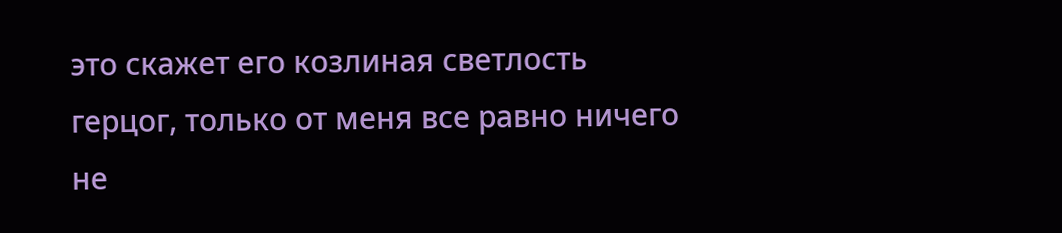это скажет его козлиная светлость герцог, только от меня все равно ничего не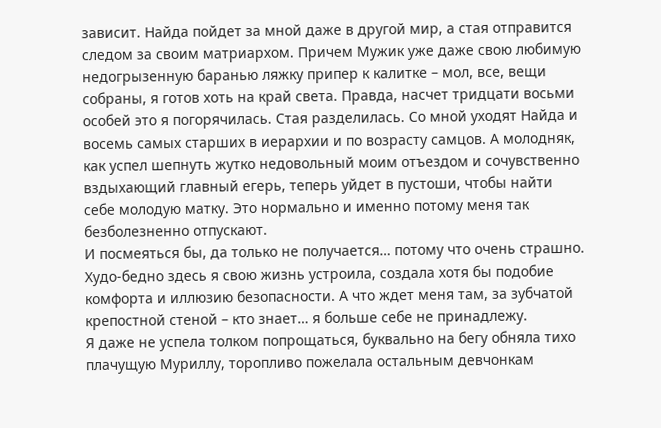зависит. Найда пойдет за мной даже в другой мир, а стая отправится следом за своим матриархом. Причем Мужик уже даже свою любимую недогрызенную баранью ляжку припер к калитке – мол, все, вещи собраны, я готов хоть на край света. Правда, насчет тридцати восьми особей это я погорячилась. Стая разделилась. Со мной уходят Найда и восемь самых старших в иерархии и по возрасту самцов. А молодняк, как успел шепнуть жутко недовольный моим отъездом и сочувственно вздыхающий главный егерь, теперь уйдет в пустоши, чтобы найти себе молодую матку. Это нормально и именно потому меня так безболезненно отпускают.
И посмеяться бы, да только не получается… потому что очень страшно. Худо-бедно здесь я свою жизнь устроила, создала хотя бы подобие комфорта и иллюзию безопасности. А что ждет меня там, за зубчатой крепостной стеной – кто знает… я больше себе не принадлежу.
Я даже не успела толком попрощаться, буквально на бегу обняла тихо плачущую Муриллу, торопливо пожелала остальным девчонкам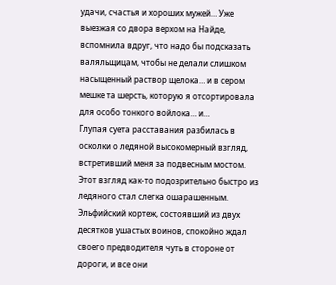удачи, счастья и хороших мужей… Уже выезжая со двора верхом на Найде, вспомнила вдруг, что надо бы подсказать валяльщицам, чтобы не делали слишком насыщенный раствор щелока… и в сером мешке та шерсть, которую я отсортировала для особо тонкого войлока… и…
Глупая суета расставания разбилась в осколки о ледяной высокомерный взгляд, встретивший меня за подвесным мостом. Этот взгляд как-то подозрительно быстро из ледяного стал слегка ошарашенным.
Эльфийский кортеж, состоявший из двух десятков ушастых воинов, спокойно ждал своего предводителя чуть в стороне от дороги, и все они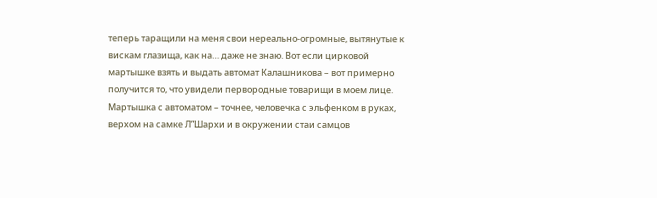теперь таращили на меня свои нереально-огромные, вытянутые к вискам глазища, как на… даже не знаю. Вот если цирковой мартышке взять и выдать автомат Калашникова – вот примерно получится то, что увидели первородные товарищи в моем лице.
Мартышка с автоматом – точнее, человечка с эльфенком в руках, верхом на самке Л”Шархи и в окружении стаи самцов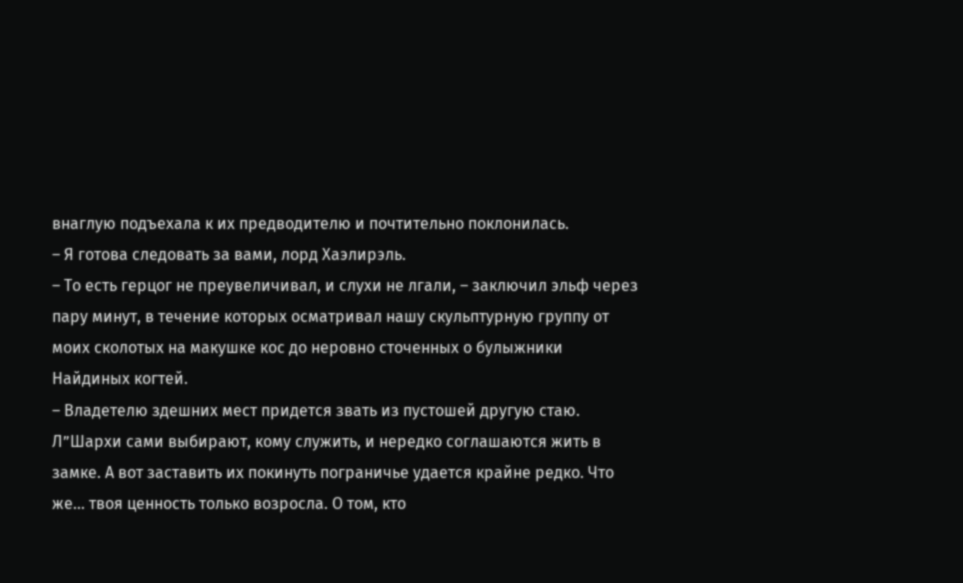внаглую подъехала к их предводителю и почтительно поклонилась.
– Я готова следовать за вами, лорд Хаэлирэль.
– То есть герцог не преувеличивал, и слухи не лгали, – заключил эльф через пару минут, в течение которых осматривал нашу скульптурную группу от моих сколотых на макушке кос до неровно сточенных о булыжники Найдиных когтей.
– Владетелю здешних мест придется звать из пустошей другую стаю. Л”Шархи сами выбирают, кому служить, и нередко соглашаются жить в замке. А вот заставить их покинуть пограничье удается крайне редко. Что же… твоя ценность только возросла. О том, кто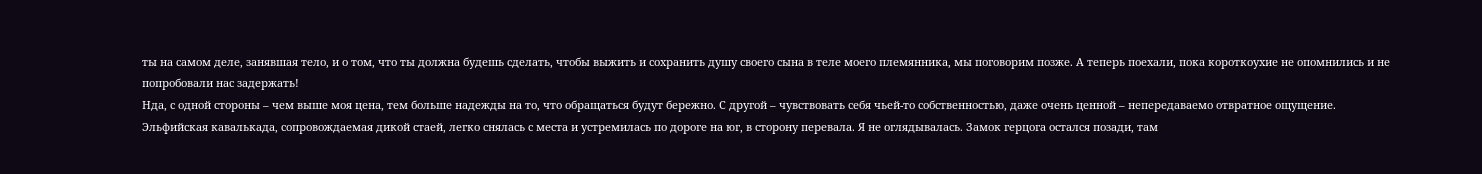ты на самом деле, занявшая тело, и о том, что ты должна будешь сделать, чтобы выжить и сохранить душу своего сына в теле моего племянника, мы поговорим позже. А теперь поехали, пока короткоухие не опомнились и не попробовали нас задержать!
Нда, с одной стороны – чем выше моя цена, тем больше надежды на то, что обращаться будут бережно. С другой – чувствовать себя чьей-то собственностью, даже очень ценной – непередаваемо отвратное ощущение.
Эльфийская кавалькада, сопровождаемая дикой стаей, легко снялась с места и устремилась по дороге на юг, в сторону перевала. Я не оглядывалась. Замок герцога остался позади, там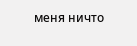меня ничто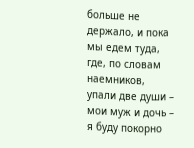больше не держало, и пока мы едем туда, где, по словам наемников, упали две души – мои муж и дочь – я буду покорно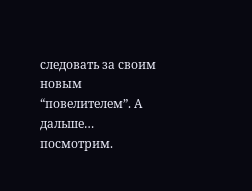следовать за своим новым “повелителем”. А дальше… посмотрим.